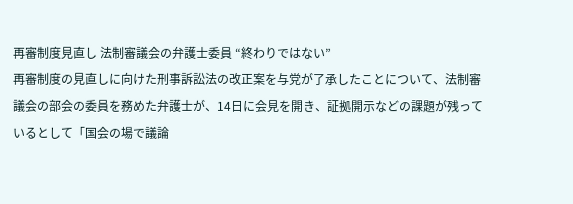再審制度見直し 法制審議会の弁護士委員 “終わりではない”
再審制度の見直しに向けた刑事訴訟法の改正案を与党が了承したことについて、法制審議会の部会の委員を務めた弁護士が、14日に会見を開き、証拠開示などの課題が残っているとして「国会の場で議論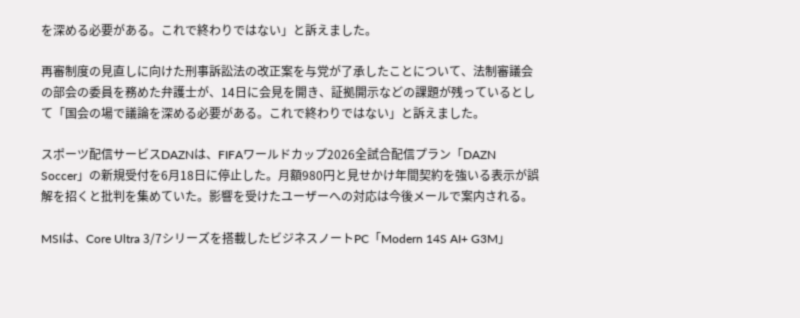を深める必要がある。これで終わりではない」と訴えました。

再審制度の見直しに向けた刑事訴訟法の改正案を与党が了承したことについて、法制審議会の部会の委員を務めた弁護士が、14日に会見を開き、証拠開示などの課題が残っているとして「国会の場で議論を深める必要がある。これで終わりではない」と訴えました。

スポーツ配信サービスDAZNは、FIFAワールドカップ2026全試合配信プラン「DAZN Soccer」の新規受付を6月18日に停止した。月額980円と見せかけ年間契約を強いる表示が誤解を招くと批判を集めていた。影響を受けたユーザーへの対応は今後メールで案内される。

MSIは、Core Ultra 3/7シリーズを搭載したビジネスノートPC「Modern 14S AI+ G3M」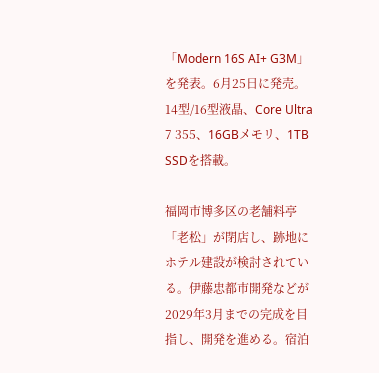「Modern 16S AI+ G3M」を発表。6月25日に発売。14型/16型液晶、Core Ultra 7 355、16GBメモリ、1TB SSDを搭載。

福岡市博多区の老舗料亭「老松」が閉店し、跡地にホテル建設が検討されている。伊藤忠都市開発などが2029年3月までの完成を目指し、開発を進める。宿泊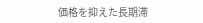価格を抑えた長期滞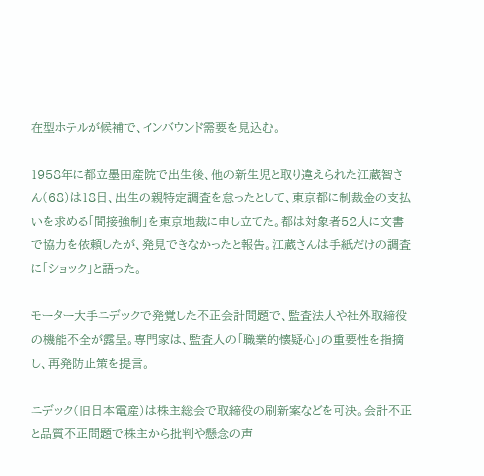在型ホテルが候補で、インバウンド需要を見込む。

1958年に都立墨田産院で出生後、他の新生児と取り違えられた江蔵智さん(68)は18日、出生の親特定調査を怠ったとして、東京都に制裁金の支払いを求める「間接強制」を東京地裁に申し立てた。都は対象者52人に文書で協力を依頼したが、発見できなかったと報告。江蔵さんは手紙だけの調査に「ショック」と語った。

モーター大手ニデックで発覚した不正会計問題で、監査法人や社外取締役の機能不全が露呈。専門家は、監査人の「職業的懐疑心」の重要性を指摘し、再発防止策を提言。

ニデック(旧日本電産)は株主総会で取締役の刷新案などを可決。会計不正と品質不正問題で株主から批判や懸念の声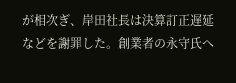が相次ぎ、岸田社長は決算訂正遅延などを謝罪した。創業者の永守氏へ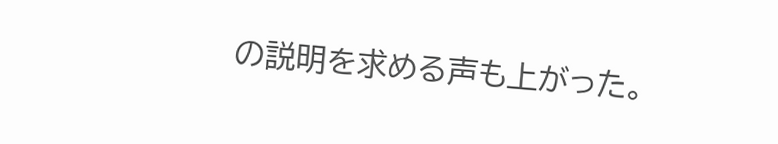の説明を求める声も上がった。